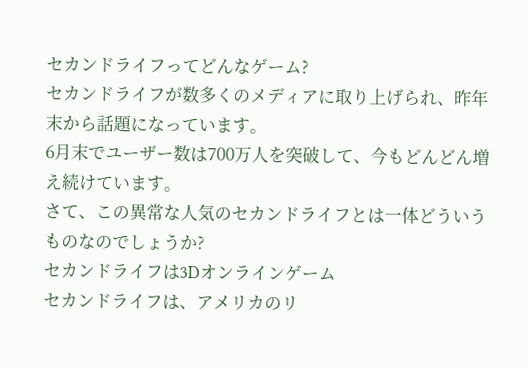セカンドライフってどんなゲーム?
セカンドライフが数多くのメディアに取り上げられ、昨年末から話題になっています。
6月末でユーザー数は700万人を突破して、今もどんどん増え続けています。
さて、この異常な人気のセカンドライフとは一体どういうものなのでしょうか?
セカンドライフは3Dオンラインゲーム
セカンドライフは、アメリカのリ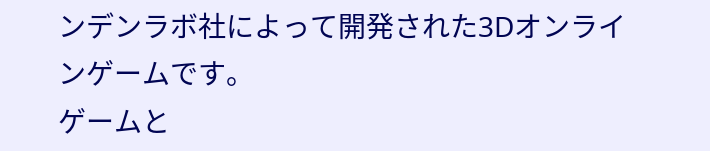ンデンラボ社によって開発された3Dオンラインゲームです。
ゲームと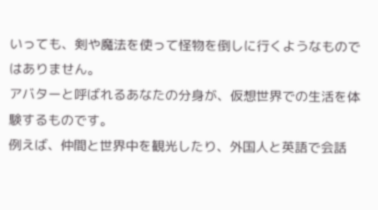いっても、剣や魔法を使って怪物を倒しに行くようなものではありません。
アバターと呼ばれるあなたの分身が、仮想世界での生活を体験するものです。
例えば、仲間と世界中を観光したり、外国人と英語で会話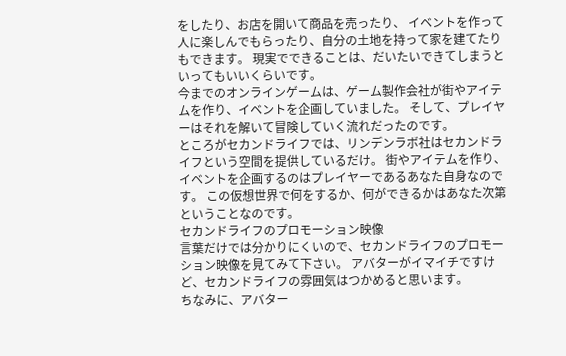をしたり、お店を開いて商品を売ったり、 イベントを作って人に楽しんでもらったり、自分の土地を持って家を建てたりもできます。 現実でできることは、だいたいできてしまうといってもいいくらいです。
今までのオンラインゲームは、ゲーム製作会社が街やアイテムを作り、イベントを企画していました。 そして、プレイヤーはそれを解いて冒険していく流れだったのです。
ところがセカンドライフでは、リンデンラボ社はセカンドライフという空間を提供しているだけ。 街やアイテムを作り、イベントを企画するのはプレイヤーであるあなた自身なのです。 この仮想世界で何をするか、何ができるかはあなた次第ということなのです。
セカンドライフのプロモーション映像
言葉だけでは分かりにくいので、セカンドライフのプロモーション映像を見てみて下さい。 アバターがイマイチですけど、セカンドライフの雰囲気はつかめると思います。
ちなみに、アバター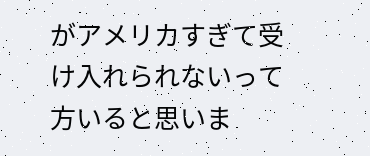がアメリカすぎて受け入れられないって方いると思いま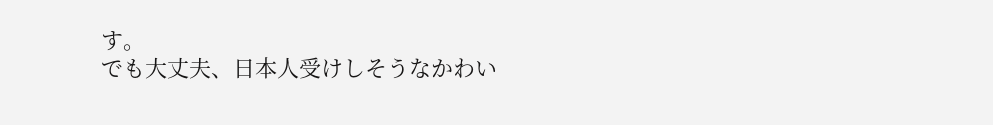す。
でも大丈夫、日本人受けしそうなかわい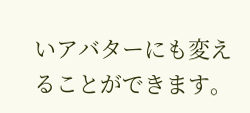いアバターにも変えることができます。